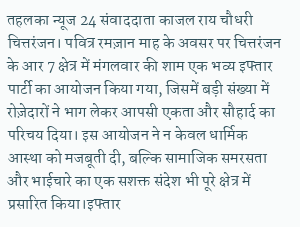तहलका न्यूज 24 संवाददाता काजल राय चौधरी चित्तरंजन। पवित्र रमज़ान माह के अवसर पर चित्तरंजन के आर 7 क्षेत्र में मंगलवार की शाम एक भव्य इफ्तार पार्टी का आयोजन किया गया, जिसमें बड़ी संख्या में रोज़ेदारों ने भाग लेकर आपसी एकता और सौहार्द का परिचय दिया। इस आयोजन ने न केवल धार्मिक आस्था को मजबूती दी, बल्कि सामाजिक समरसता और भाईचारे का एक सशक्त संदेश भी पूरे क्षेत्र में प्रसारित किया।इफ्तार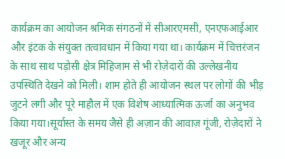कार्यक्रम का आयोजन श्रमिक संगठनों में सीआरएमसी, एनएफआईआर और इंटक के संयुक्त तत्वावधान में किया गया था। कार्यक्रम में चित्तरंजन के साथ साथ पड़ोसी क्षेत्र मिहिजाम से भी रोज़ेदारों की उल्लेखनीय उपस्थिति देखने को मिली। शाम होते ही आयोजन स्थल पर लोगों की भीड़ जुटने लगी और पूरे माहौल में एक विशेष आध्यात्मिक ऊर्जा का अनुभव किया गया।सूर्यास्त के समय जैसे ही अज़ान की आवाज़ गूंजी, रोज़ेदारों ने खजूर और अन्य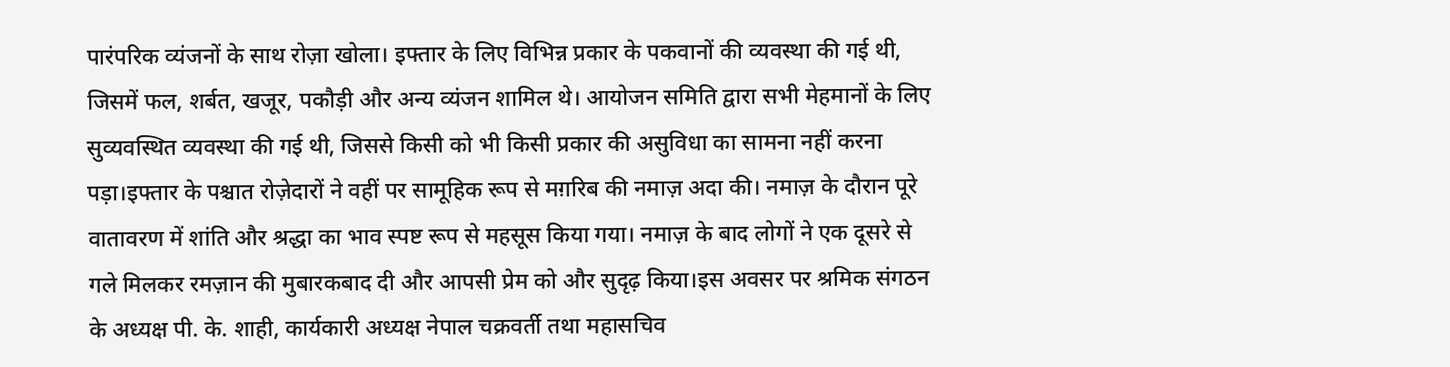पारंपरिक व्यंजनों के साथ रोज़ा खोला। इफ्तार के लिए विभिन्न प्रकार के पकवानों की व्यवस्था की गई थी, जिसमें फल, शर्बत, खजूर, पकौड़ी और अन्य व्यंजन शामिल थे। आयोजन समिति द्वारा सभी मेहमानों के लिए सुव्यवस्थित व्यवस्था की गई थी, जिससे किसी को भी किसी प्रकार की असुविधा का सामना नहीं करना पड़ा।इफ्तार के पश्चात रोज़ेदारों ने वहीं पर सामूहिक रूप से मग़रिब की नमाज़ अदा की। नमाज़ के दौरान पूरे वातावरण में शांति और श्रद्धा का भाव स्पष्ट रूप से महसूस किया गया। नमाज़ के बाद लोगों ने एक दूसरे से गले मिलकर रमज़ान की मुबारकबाद दी और आपसी प्रेम को और सुदृढ़ किया।इस अवसर पर श्रमिक संगठन के अध्यक्ष पी. के. शाही, कार्यकारी अध्यक्ष नेपाल चक्रवर्ती तथा महासचिव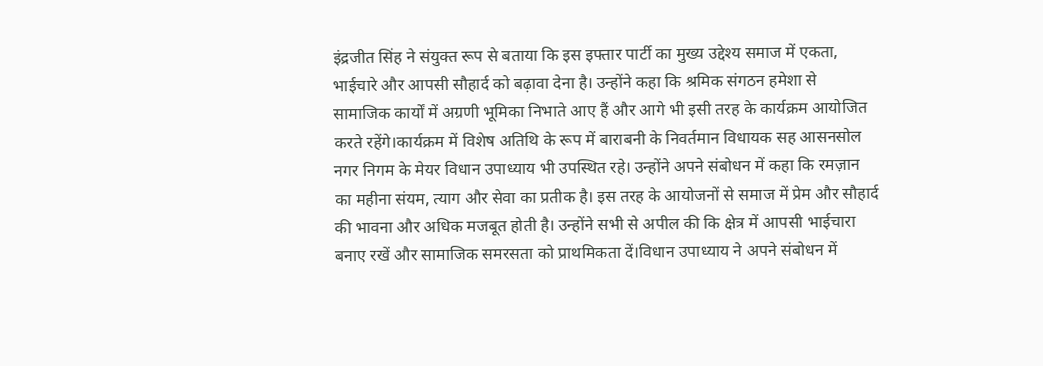इंद्रजीत सिंह ने संयुक्त रूप से बताया कि इस इफ्तार पार्टी का मुख्य उद्देश्य समाज में एकता, भाईचारे और आपसी सौहार्द को बढ़ावा देना है। उन्होंने कहा कि श्रमिक संगठन हमेशा से सामाजिक कार्यों में अग्रणी भूमिका निभाते आए हैं और आगे भी इसी तरह के कार्यक्रम आयोजित करते रहेंगे।कार्यक्रम में विशेष अतिथि के रूप में बाराबनी के निवर्तमान विधायक सह आसनसोल नगर निगम के मेयर विधान उपाध्याय भी उपस्थित रहे। उन्होंने अपने संबोधन में कहा कि रमज़ान का महीना संयम, त्याग और सेवा का प्रतीक है। इस तरह के आयोजनों से समाज में प्रेम और सौहार्द की भावना और अधिक मजबूत होती है। उन्होंने सभी से अपील की कि क्षेत्र में आपसी भाईचारा बनाए रखें और सामाजिक समरसता को प्राथमिकता दें।विधान उपाध्याय ने अपने संबोधन में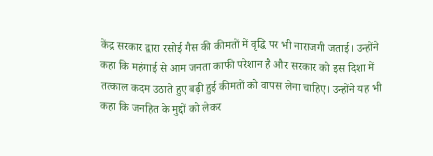केंद्र सरकार द्वारा रसोई गैस की कीमतों में वृद्धि पर भी नाराजगी जताई। उन्होंने कहा कि महंगाई से आम जनता काफी परेशान है और सरकार को इस दिशा में तत्काल कदम उठाते हुए बढ़ी हुई कीमतों को वापस लेना चाहिए। उन्होंने यह भी कहा कि जनहित के मुद्दों को लेकर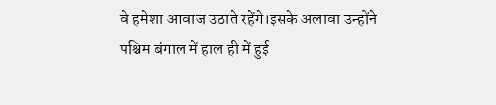वे हमेशा आवाज उठाते रहेंगे।इसके अलावा उन्होंने पश्चिम बंगाल में हाल ही में हुई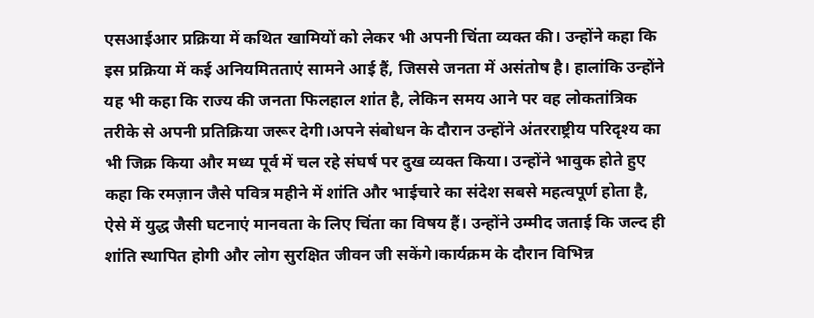एसआईआर प्रक्रिया में कथित खामियों को लेकर भी अपनी चिंता व्यक्त की। उन्होंने कहा कि इस प्रक्रिया में कई अनियमितताएं सामने आई हैं, जिससे जनता में असंतोष है। हालांकि उन्होंने यह भी कहा कि राज्य की जनता फिलहाल शांत है, लेकिन समय आने पर वह लोकतांत्रिक तरीके से अपनी प्रतिक्रिया जरूर देगी।अपने संबोधन के दौरान उन्होंने अंतरराष्ट्रीय परिदृश्य का भी जिक्र किया और मध्य पूर्व में चल रहे संघर्ष पर दुख व्यक्त किया। उन्होंने भावुक होते हुए कहा कि रमज़ान जैसे पवित्र महीने में शांति और भाईचारे का संदेश सबसे महत्वपूर्ण होता है, ऐसे में युद्ध जैसी घटनाएं मानवता के लिए चिंता का विषय हैं। उन्होंने उम्मीद जताई कि जल्द ही शांति स्थापित होगी और लोग सुरक्षित जीवन जी सकेंगे।कार्यक्रम के दौरान विभिन्न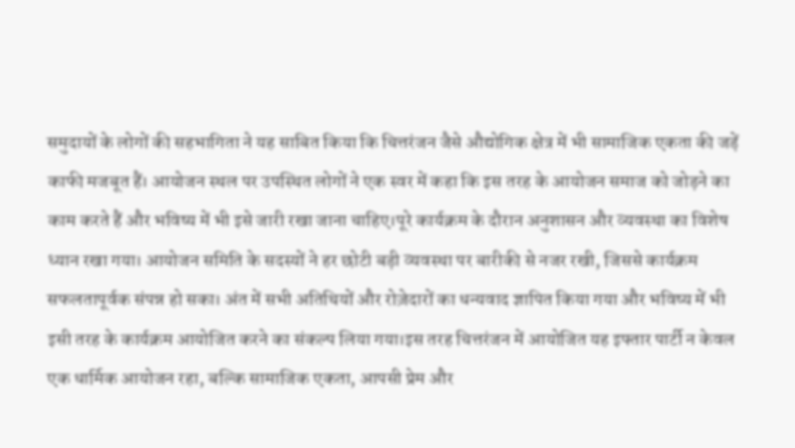समुदायों के लोगों की सहभागिता ने यह साबित किया कि चित्तरंजन जैसे औद्योगिक क्षेत्र में भी सामाजिक एकता की जड़ें काफी मजबूत हैं। आयोजन स्थल पर उपस्थित लोगों ने एक स्वर में कहा कि इस तरह के आयोजन समाज को जोड़ने का काम करते हैं और भविष्य में भी इसे जारी रखा जाना चाहिए।पूरे कार्यक्रम के दौरान अनुशासन और व्यवस्था का विशेष ध्यान रखा गया। आयोजन समिति के सदस्यों ने हर छोटी बड़ी व्यवस्था पर बारीकी से नजर रखी, जिससे कार्यक्रम सफलतापूर्वक संपन्न हो सका। अंत में सभी अतिथियों और रोज़ेदारों का धन्यवाद ज्ञापित किया गया और भविष्य में भी इसी तरह के कार्यक्रम आयोजित करने का संकल्प लिया गया।इस तरह चित्तरंजन में आयोजित यह इफ्तार पार्टी न केवल एक धार्मिक आयोजन रहा, बल्कि सामाजिक एकता, आपसी प्रेम और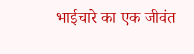भाईचारे का एक जीवंत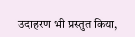उदाहरण भी प्रस्तुत किया,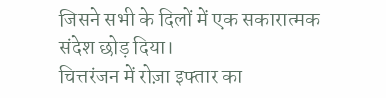जिसने सभी के दिलों में एक सकारात्मक संदेश छोड़ दिया।
चित्तरंजन में रोज़ा इफ्तार का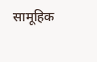सामूहिक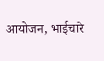आयोजन, भाईचारे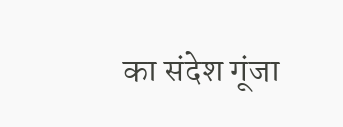का संदेश गूंजा